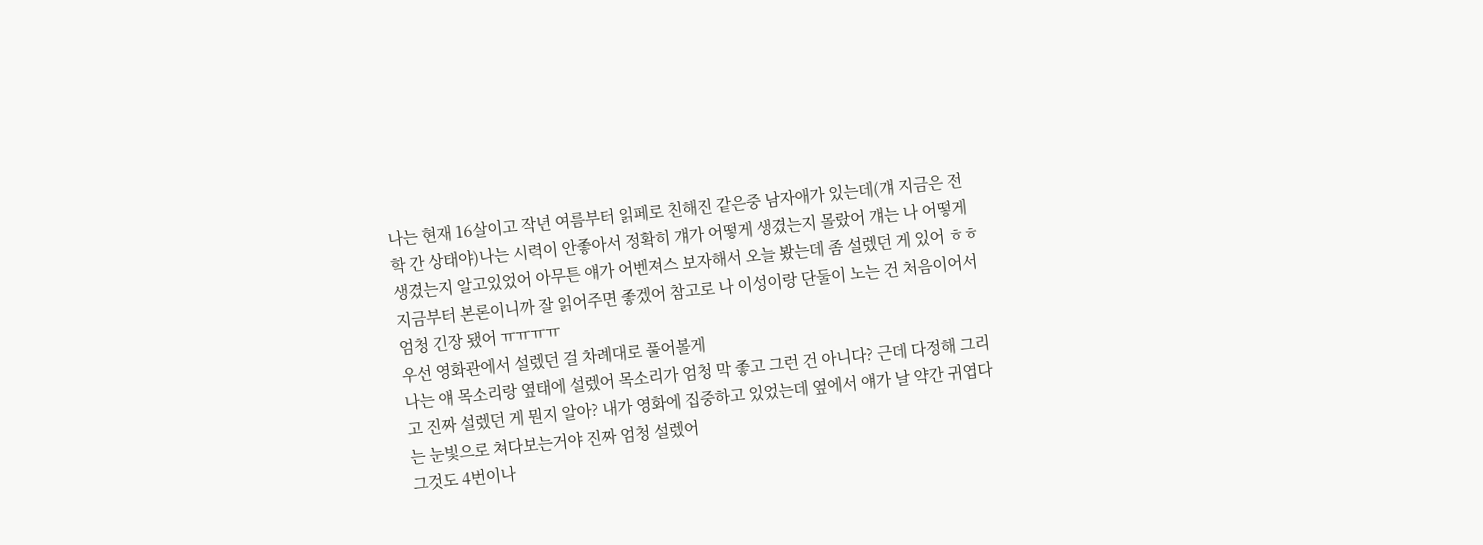나는 현재 16살이고 작년 여름부터 읽페로 친해진 같은중 남자애가 있는데(걔 지금은 전학 간 상태야)나는 시력이 안좋아서 정확히 걔가 어떻게 생겼는지 몰랐어 걔는 나 어떻게 생겼는지 알고있었어 아무튼 얘가 어벤져스 보자해서 오늘 봤는데 좀 설렜던 게 있어 ㅎㅎ 지금부터 본론이니까 잘 읽어주면 좋겠어 참고로 나 이성이랑 단둘이 노는 건 처음이어서 엄청 긴장 됐어 ㅠㅠㅠㅠ
우선 영화관에서 설렜던 걸 차례대로 풀어볼게
나는 얘 목소리랑 옆태에 설렜어 목소리가 엄청 막 좋고 그런 건 아니다? 근데 다정해 그리고 진짜 설렜던 게 뭔지 알아? 내가 영화에 집중하고 있었는데 옆에서 얘가 날 약간 귀엽다는 눈빛으로 쳐다보는거야 진짜 엄청 설렜어
그것도 4번이나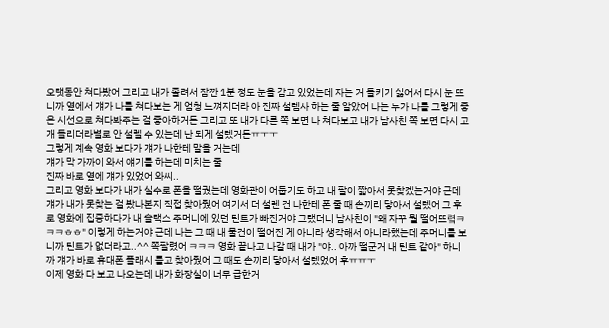오랫동안 쳐다봤어 그리고 내가 졸려서 잠깐 1분 정도 눈을 감고 있었는데 자는 거 들키기 싫어서 다시 눈 뜨니까 옆에서 걔가 나를 쳐다보는 게 엄청 느껴지더라 아 진짜 설렘사 하는 줄 알았어 나는 누가 나를 그렇게 좋은 시선으로 쳐다봐주는 걸 좋아하거든 그리고 또 내가 다른 쪽 보면 나 쳐다보고 내가 남사친 쪽 보면 다시 고개 돌리더라별로 안 설렐 수 있는데 난 되게 설렜거든ㅠㅜㅜ
그렇게 계속 영화 보다가 걔가 나한테 말을 거는데
걔가 막 가까이 와서 얘기를 하는데 미치는 줄
진짜 바로 옆에 걔가 있었어 와씨..
그리고 영화 보다가 내가 실수로 폰을 떨궜는데 영화관이 어둡기도 하고 내 팔이 짧아서 못찾겠는거야 근데 걔가 내가 못찾는 걸 봤나본지 직접 찾아줬어 여기서 더 설렌 건 나한테 폰 줄 때 손끼리 닿아서 설렜어 그 후로 영화에 집중하다가 내 슬랙스 주머니에 있던 틴트가 빠진거야 그랬더니 남사친이 "왜 자꾸 뭘 떨어뜨렼ㅋㅋㅋㅎㅎ" 이렇게 하는거야 근데 나는 그 때 내 물건이 떨어진 게 아니라 생각해서 아니라했는데 주머니를 보니까 틴트가 없더라고..^^ 쪽팔렸어 ㅋㅋㅋ 영화 끝나고 나갈 때 내가 "야.. 아까 떨군거 내 틴트 같아" 하니까 걔가 바로 휴대폰 플래시 틀고 찾아줬어 그 때도 손끼리 닿아서 설렜었어 후ㅠㅠㅜ
이제 영화 다 보고 나오는데 내가 화장실이 너무 급한거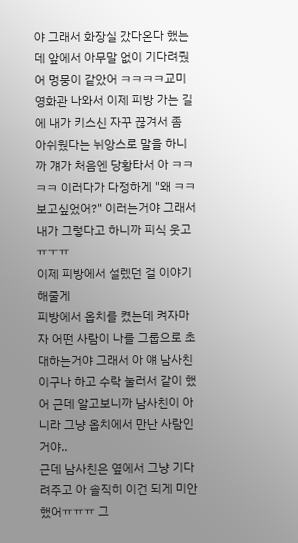야 그래서 화장실 갔다온다 했는데 앞에서 아무말 없이 기다려줬어 멍뭉이 같았어 ㅋㅋㅋㅋ교미
영화관 나와서 이제 피방 가는 길에 내가 키스신 자꾸 끊겨서 좀 아쉬웠다는 뉘앙스로 말을 하니까 걔가 처음엔 당황타서 아 ㅋㅋㅋㅋ 이러다가 다정하게 "왜 ㅋㅋ 보고싶었어?" 이러는거야 그래서 내가 그렇다고 하니까 피식 웃고 ㅠㅜㅠ
이제 피방에서 설렜던 걸 이야기 해줄게
피방에서 옵치를 켰는데 켜자마자 어떤 사람이 나를 그룹으로 초대하는거야 그래서 아 얘 남사친이구나 하고 수락 눌러서 같이 했어 근데 알고보니까 남사친이 아니라 그냥 옵치에서 만난 사람인거야..
근데 남사친은 옆에서 그냥 기다려주고 아 솔직히 이건 되게 미안했어ㅠㅠㅠ 그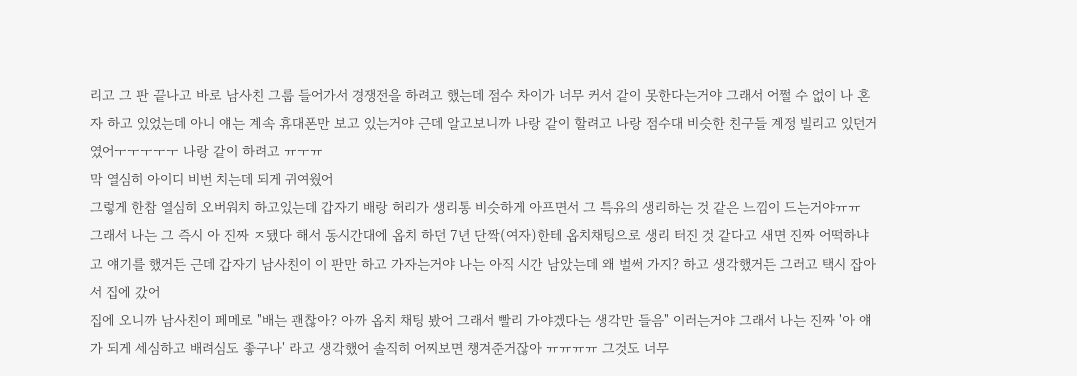리고 그 판 끝나고 바로 남사친 그룹 들어가서 경쟁전을 하려고 했는데 점수 차이가 너무 커서 같이 못한다는거야 그래서 어쩔 수 없이 나 혼자 하고 있었는데 아니 얘는 계속 휴대폰만 보고 있는거야 근데 알고보니까 나랑 같이 할려고 나랑 점수대 비슷한 친구들 계정 빌리고 있던거였어ㅜㅜㅜㅜㅜ 나랑 같이 하려고 ㅠㅜㅠ
막 열심히 아이디 비번 치는데 되게 귀여웠어
그렇게 한참 열심히 오버워치 하고있는데 갑자기 배랑 허리가 생리통 비슷하게 아프면서 그 특유의 생리하는 것 같은 느낌이 드는거야ㅠㅠ 그래서 나는 그 즉시 아 진짜 ㅈ됐다 해서 동시간대에 옵치 하던 7년 단짝(여자)한테 옵치채팅으로 생리 터진 것 같다고 새면 진짜 어떡하냐고 얘기를 했거든 근데 갑자기 남사친이 이 판만 하고 가자는거야 나는 아직 시간 남았는데 왜 벌써 가지? 하고 생각했거든 그러고 택시 잡아서 집에 갔어
집에 오니까 남사친이 페메로 "배는 괜찮아? 아까 옵치 채팅 봤어 그래서 빨리 가야겠다는 생각만 들음" 이러는거야 그래서 나는 진짜 '아 얘가 되게 세심하고 배려심도 좋구나' 라고 생각했어 솔직히 어찌보면 챙겨준거잖아 ㅠㅠㅠㅠ 그것도 너무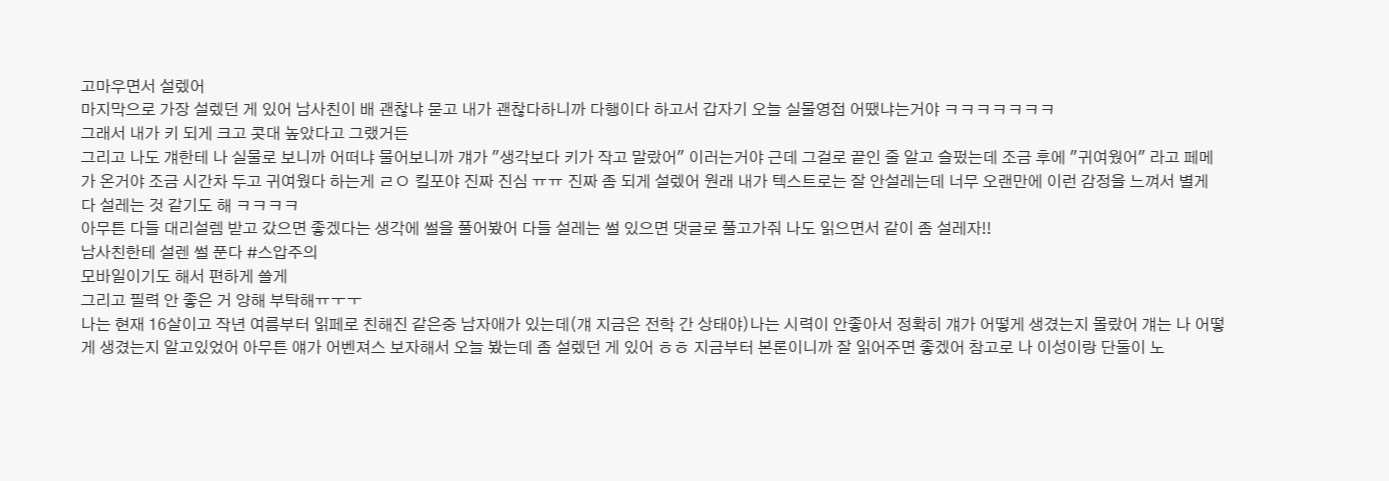고마우면서 설렜어
마지막으로 가장 설렜던 게 있어 남사친이 배 괜찮냐 묻고 내가 괜찮다하니까 다행이다 하고서 갑자기 오늘 실물영접 어땠냐는거야 ㅋㅋㅋㅋㅋㅋㅋ
그래서 내가 키 되게 크고 콧대 높았다고 그랬거든
그리고 나도 걔한테 나 실물로 보니까 어떠냐 물어보니까 걔가 "생각보다 키가 작고 말랐어" 이러는거야 근데 그걸로 끝인 줄 알고 슬펐는데 조금 후에 "귀여웠어" 라고 페메가 온거야 조금 시간차 두고 귀여웠다 하는게 ㄹㅇ 킬포야 진짜 진심 ㅠㅠ 진짜 좀 되게 설렜어 원래 내가 텍스트로는 잘 안설레는데 너무 오랜만에 이런 감정을 느껴서 별게 다 설레는 것 같기도 해 ㅋㅋㅋㅋ
아무튼 다들 대리설렘 받고 갔으면 좋겠다는 생각에 썰을 풀어봤어 다들 설레는 썰 있으면 댓글로 풀고가줘 나도 읽으면서 같이 좀 설레자!!
남사친한테 설렌 썰 푼다 #스압주의
모바일이기도 해서 편하게 쓸게
그리고 필력 안 좋은 거 양해 부탁해ㅠㅜㅜ
나는 현재 16살이고 작년 여름부터 읽페로 친해진 같은중 남자애가 있는데(걔 지금은 전학 간 상태야)나는 시력이 안좋아서 정확히 걔가 어떻게 생겼는지 몰랐어 걔는 나 어떻게 생겼는지 알고있었어 아무튼 얘가 어벤져스 보자해서 오늘 봤는데 좀 설렜던 게 있어 ㅎㅎ 지금부터 본론이니까 잘 읽어주면 좋겠어 참고로 나 이성이랑 단둘이 노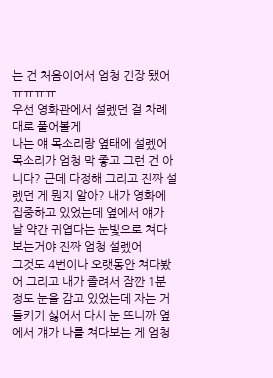는 건 처음이어서 엄청 긴장 됐어 ㅠㅠㅠㅠ
우선 영화관에서 설렜던 걸 차례대로 풀어볼게
나는 얘 목소리랑 옆태에 설렜어 목소리가 엄청 막 좋고 그런 건 아니다? 근데 다정해 그리고 진짜 설렜던 게 뭔지 알아? 내가 영화에 집중하고 있었는데 옆에서 얘가 날 약간 귀엽다는 눈빛으로 쳐다보는거야 진짜 엄청 설렜어
그것도 4번이나 오랫동안 쳐다봤어 그리고 내가 졸려서 잠깐 1분 정도 눈을 감고 있었는데 자는 거 들키기 싫어서 다시 눈 뜨니까 옆에서 걔가 나를 쳐다보는 게 엄청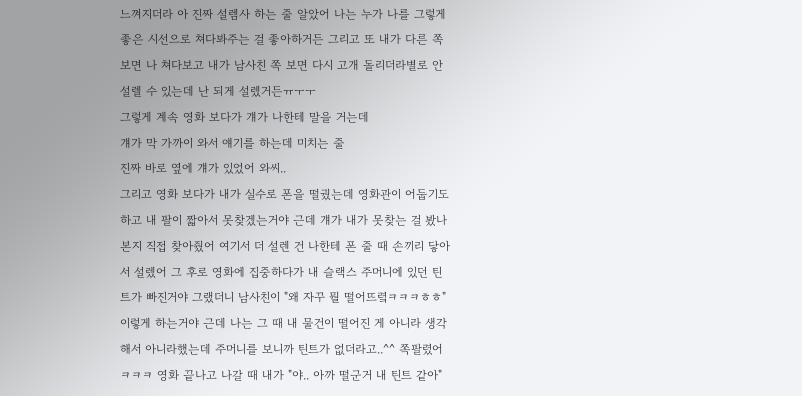느껴지더라 아 진짜 설렘사 하는 줄 알았어 나는 누가 나를 그렇게 좋은 시선으로 쳐다봐주는 걸 좋아하거든 그리고 또 내가 다른 쪽 보면 나 쳐다보고 내가 남사친 쪽 보면 다시 고개 돌리더라별로 안 설렐 수 있는데 난 되게 설렜거든ㅠㅜㅜ
그렇게 계속 영화 보다가 걔가 나한테 말을 거는데
걔가 막 가까이 와서 얘기를 하는데 미치는 줄
진짜 바로 옆에 걔가 있었어 와씨..
그리고 영화 보다가 내가 실수로 폰을 떨궜는데 영화관이 어둡기도 하고 내 팔이 짧아서 못찾겠는거야 근데 걔가 내가 못찾는 걸 봤나본지 직접 찾아줬어 여기서 더 설렌 건 나한테 폰 줄 때 손끼리 닿아서 설렜어 그 후로 영화에 집중하다가 내 슬랙스 주머니에 있던 틴트가 빠진거야 그랬더니 남사친이 "왜 자꾸 뭘 떨어뜨렼ㅋㅋㅋㅎㅎ" 이렇게 하는거야 근데 나는 그 때 내 물건이 떨어진 게 아니라 생각해서 아니라했는데 주머니를 보니까 틴트가 없더라고..^^ 쪽팔렸어 ㅋㅋㅋ 영화 끝나고 나갈 때 내가 "야.. 아까 떨군거 내 틴트 같아"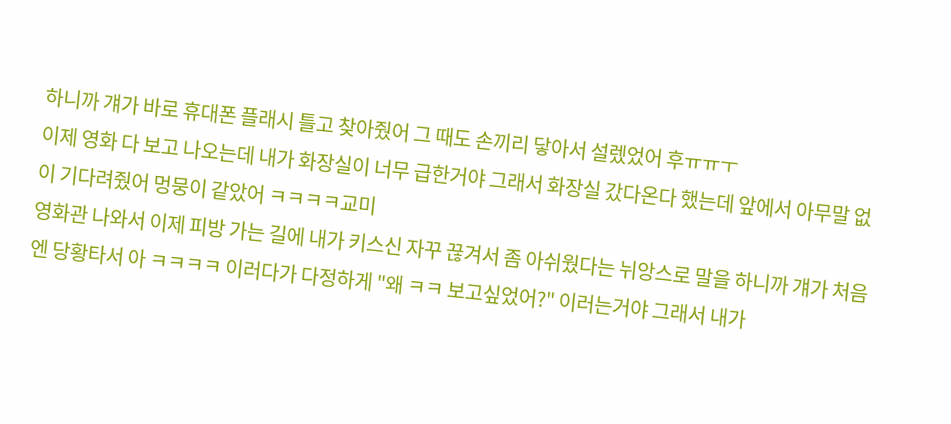하니까 걔가 바로 휴대폰 플래시 틀고 찾아줬어 그 때도 손끼리 닿아서 설렜었어 후ㅠㅠㅜ
이제 영화 다 보고 나오는데 내가 화장실이 너무 급한거야 그래서 화장실 갔다온다 했는데 앞에서 아무말 없이 기다려줬어 멍뭉이 같았어 ㅋㅋㅋㅋ교미
영화관 나와서 이제 피방 가는 길에 내가 키스신 자꾸 끊겨서 좀 아쉬웠다는 뉘앙스로 말을 하니까 걔가 처음엔 당황타서 아 ㅋㅋㅋㅋ 이러다가 다정하게 "왜 ㅋㅋ 보고싶었어?" 이러는거야 그래서 내가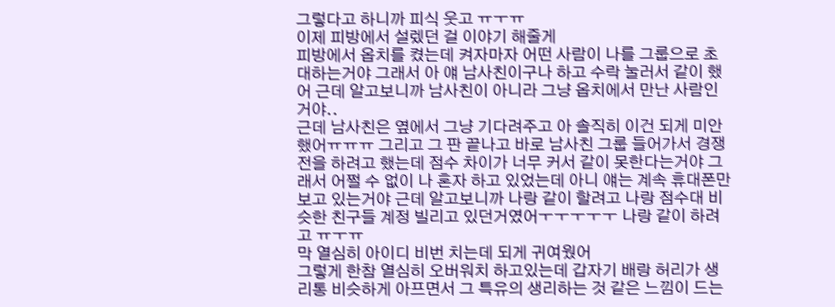그렇다고 하니까 피식 웃고 ㅠㅜㅠ
이제 피방에서 설렜던 걸 이야기 해줄게
피방에서 옵치를 켰는데 켜자마자 어떤 사람이 나를 그룹으로 초대하는거야 그래서 아 얘 남사친이구나 하고 수락 눌러서 같이 했어 근데 알고보니까 남사친이 아니라 그냥 옵치에서 만난 사람인거야..
근데 남사친은 옆에서 그냥 기다려주고 아 솔직히 이건 되게 미안했어ㅠㅠㅠ 그리고 그 판 끝나고 바로 남사친 그룹 들어가서 경쟁전을 하려고 했는데 점수 차이가 너무 커서 같이 못한다는거야 그래서 어쩔 수 없이 나 혼자 하고 있었는데 아니 얘는 계속 휴대폰만 보고 있는거야 근데 알고보니까 나랑 같이 할려고 나랑 점수대 비슷한 친구들 계정 빌리고 있던거였어ㅜㅜㅜㅜㅜ 나랑 같이 하려고 ㅠㅜㅠ
막 열심히 아이디 비번 치는데 되게 귀여웠어
그렇게 한참 열심히 오버워치 하고있는데 갑자기 배랑 허리가 생리통 비슷하게 아프면서 그 특유의 생리하는 것 같은 느낌이 드는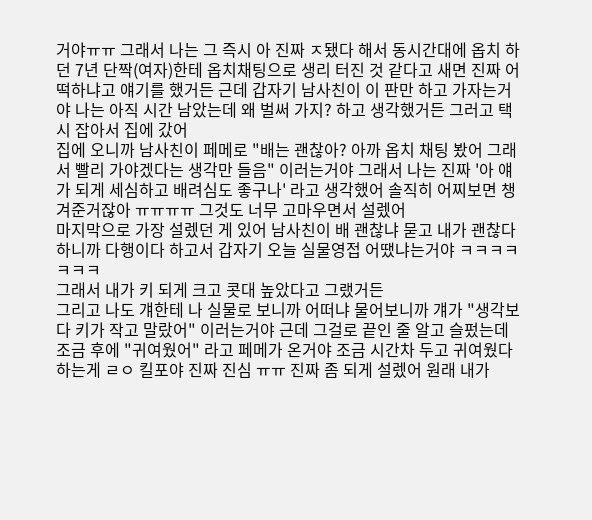거야ㅠㅠ 그래서 나는 그 즉시 아 진짜 ㅈ됐다 해서 동시간대에 옵치 하던 7년 단짝(여자)한테 옵치채팅으로 생리 터진 것 같다고 새면 진짜 어떡하냐고 얘기를 했거든 근데 갑자기 남사친이 이 판만 하고 가자는거야 나는 아직 시간 남았는데 왜 벌써 가지? 하고 생각했거든 그러고 택시 잡아서 집에 갔어
집에 오니까 남사친이 페메로 "배는 괜찮아? 아까 옵치 채팅 봤어 그래서 빨리 가야겠다는 생각만 들음" 이러는거야 그래서 나는 진짜 '아 얘가 되게 세심하고 배려심도 좋구나' 라고 생각했어 솔직히 어찌보면 챙겨준거잖아 ㅠㅠㅠㅠ 그것도 너무 고마우면서 설렜어
마지막으로 가장 설렜던 게 있어 남사친이 배 괜찮냐 묻고 내가 괜찮다하니까 다행이다 하고서 갑자기 오늘 실물영접 어땠냐는거야 ㅋㅋㅋㅋㅋㅋㅋ
그래서 내가 키 되게 크고 콧대 높았다고 그랬거든
그리고 나도 걔한테 나 실물로 보니까 어떠냐 물어보니까 걔가 "생각보다 키가 작고 말랐어" 이러는거야 근데 그걸로 끝인 줄 알고 슬펐는데 조금 후에 "귀여웠어" 라고 페메가 온거야 조금 시간차 두고 귀여웠다 하는게 ㄹㅇ 킬포야 진짜 진심 ㅠㅠ 진짜 좀 되게 설렜어 원래 내가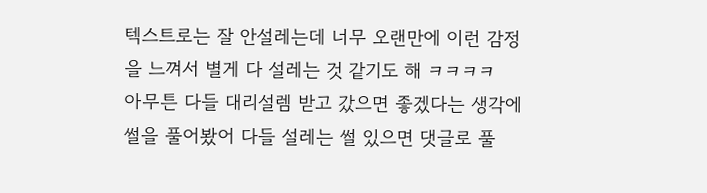텍스트로는 잘 안설레는데 너무 오랜만에 이런 감정을 느껴서 별게 다 설레는 것 같기도 해 ㅋㅋㅋㅋ
아무튼 다들 대리설렘 받고 갔으면 좋겠다는 생각에 썰을 풀어봤어 다들 설레는 썰 있으면 댓글로 풀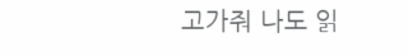고가줘 나도 읽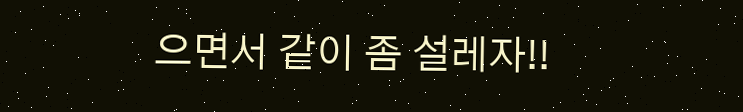으면서 같이 좀 설레자!!